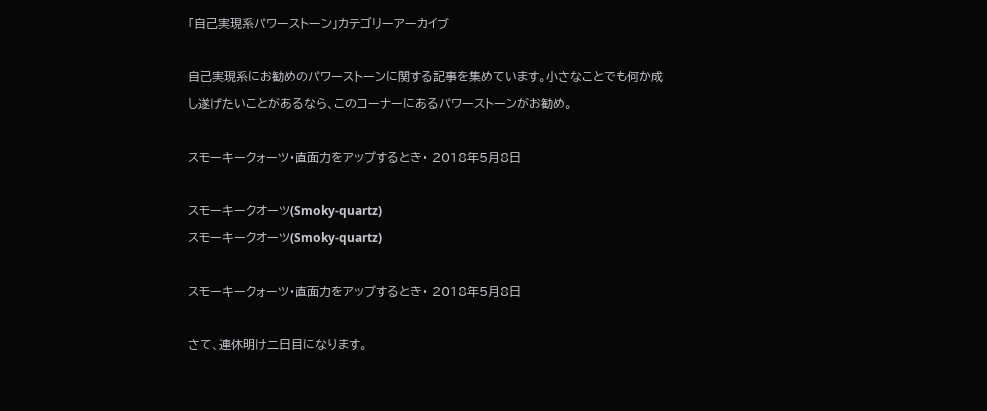「自己実現系パワーストーン」カテゴリーアーカイブ

自己実現系にお勧めのパワーストーンに関する記事を集めています。小さなことでも何か成し遂げたいことがあるなら、このコーナーにあるパワーストーンがお勧め。

スモーキークォーツ・直面力をアップするとき・ 2018年5月8日

スモーキークオーツ(Smoky-quartz)
スモーキークオーツ(Smoky-quartz)

スモーキークォーツ・直面力をアップするとき・ 2018年5月8日

さて、連休明け二日目になります。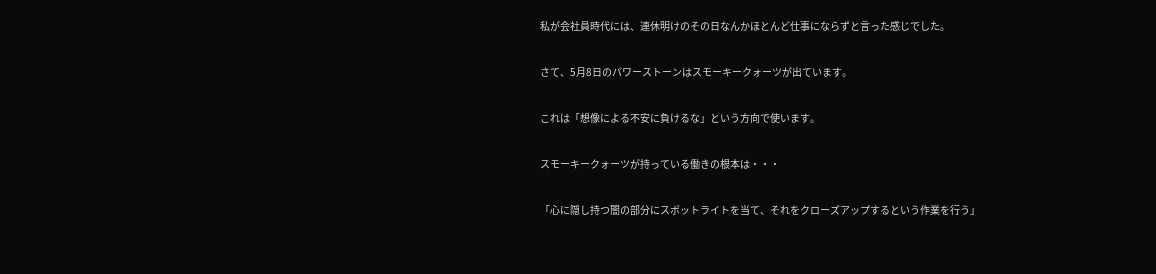私が会社員時代には、連休明けのその日なんかほとんど仕事にならずと言った感じでした。

さて、5月8日のパワーストーンはスモーキークォーツが出ています。

これは「想像による不安に負けるな」という方向で使います。

スモーキークォーツが持っている働きの根本は・・・

「心に隠し持つ闇の部分にスポットライトを当て、それをクローズアップするという作業を行う」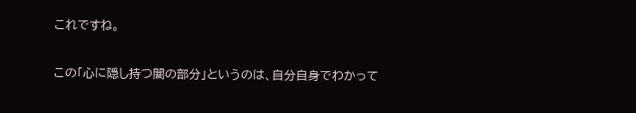これですね。

この「心に隠し持つ闇の部分」というのは、自分自身でわかって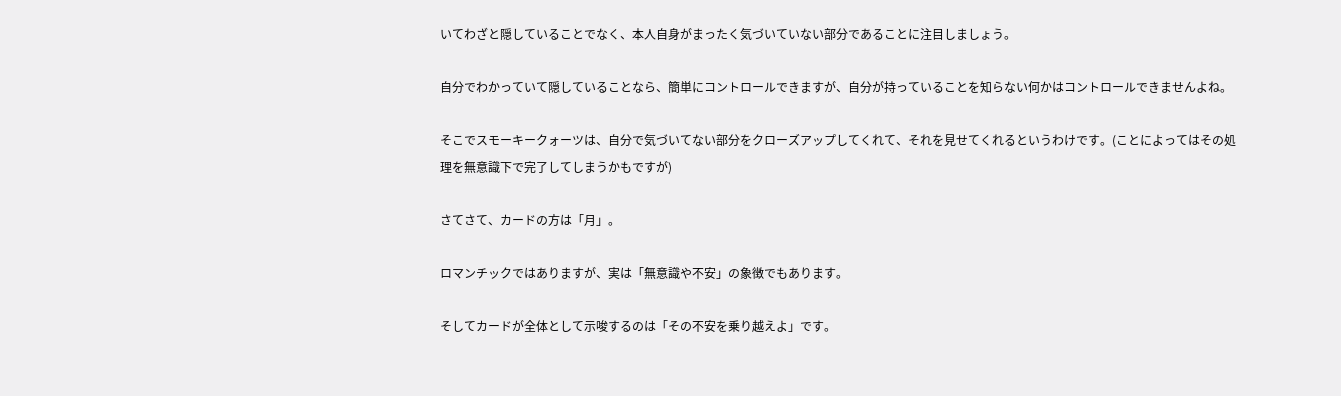いてわざと隠していることでなく、本人自身がまったく気づいていない部分であることに注目しましょう。

自分でわかっていて隠していることなら、簡単にコントロールできますが、自分が持っていることを知らない何かはコントロールできませんよね。

そこでスモーキークォーツは、自分で気づいてない部分をクローズアップしてくれて、それを見せてくれるというわけです。(ことによってはその処理を無意識下で完了してしまうかもですが)

さてさて、カードの方は「月」。

ロマンチックではありますが、実は「無意識や不安」の象徴でもあります。

そしてカードが全体として示唆するのは「その不安を乗り越えよ」です。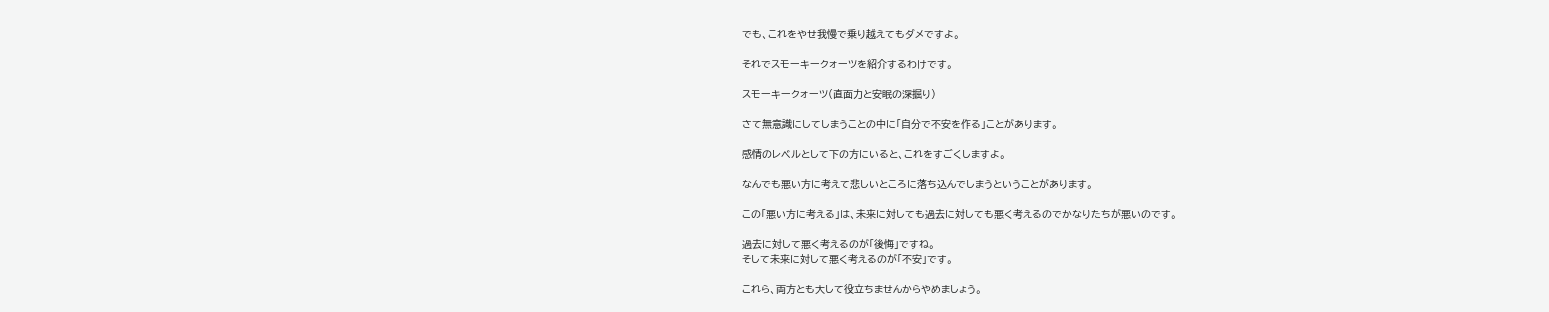でも、これをやせ我慢で乗り越えてもダメですよ。

それでスモーキークォーツを紹介するわけです。

スモーキークォーツ(直面力と安眠の深掘り)

さて無意識にしてしまうことの中に「自分で不安を作る」ことがあります。

感情のレベルとして下の方にいると、これをすごくしますよ。

なんでも悪い方に考えて悲しいところに落ち込んでしまうということがあります。

この「悪い方に考える」は、未来に対しても過去に対しても悪く考えるのでかなりたちが悪いのです。

過去に対して悪く考えるのが「後悔」ですね。
そして未来に対して悪く考えるのが「不安」です。

これら、両方とも大して役立ちませんからやめましょう。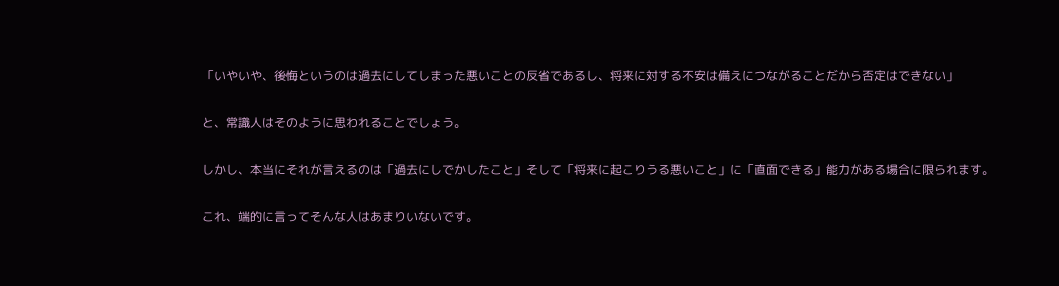「いやいや、後悔というのは過去にしてしまった悪いことの反省であるし、将来に対する不安は備えにつながることだから否定はできない」

と、常識人はそのように思われることでしょう。

しかし、本当にそれが言えるのは「過去にしでかしたこと」そして「将来に起こりうる悪いこと」に「直面できる」能力がある場合に限られます。

これ、端的に言ってそんな人はあまりいないです。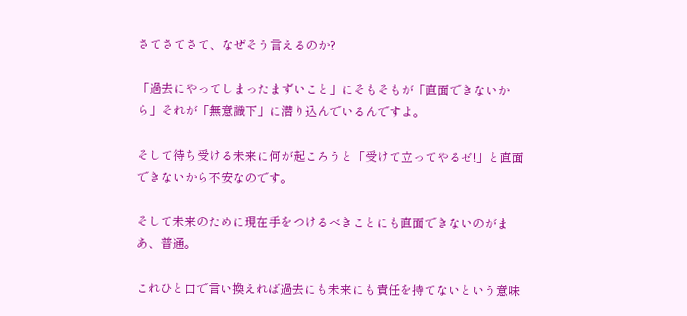さてさてさて、なぜそう言えるのか?

「過去にやってしまったまずいこと」にそもそもが「直面できないから」それが「無意識下」に潜り込んでいるんですよ。

そして待ち受ける未来に何が起ころうと「受けて立ってやるゼ!」と直面できないから不安なのです。

そして未来のために現在手をつけるべきことにも直面できないのがまあ、普通。

これひと口で言い換えれば過去にも未来にも責任を持てないという意味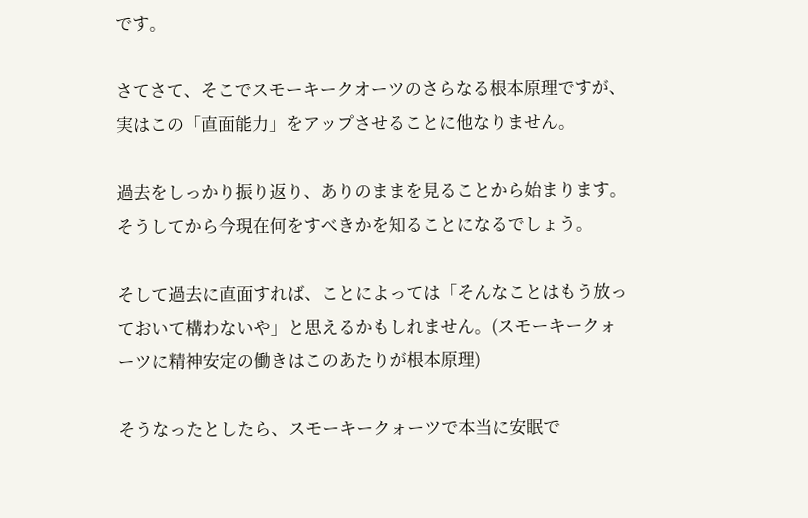です。

さてさて、そこでスモーキークオーツのさらなる根本原理ですが、実はこの「直面能力」をアップさせることに他なりません。

過去をしっかり振り返り、ありのままを見ることから始まります。そうしてから今現在何をすべきかを知ることになるでしょう。

そして過去に直面すれば、ことによっては「そんなことはもう放っておいて構わないや」と思えるかもしれません。(スモーキークォーツに精神安定の働きはこのあたりが根本原理)

そうなったとしたら、スモーキークォーツで本当に安眠で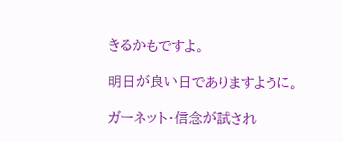きるかもですよ。

明日が良い日でありますように。

ガーネット・信念が試され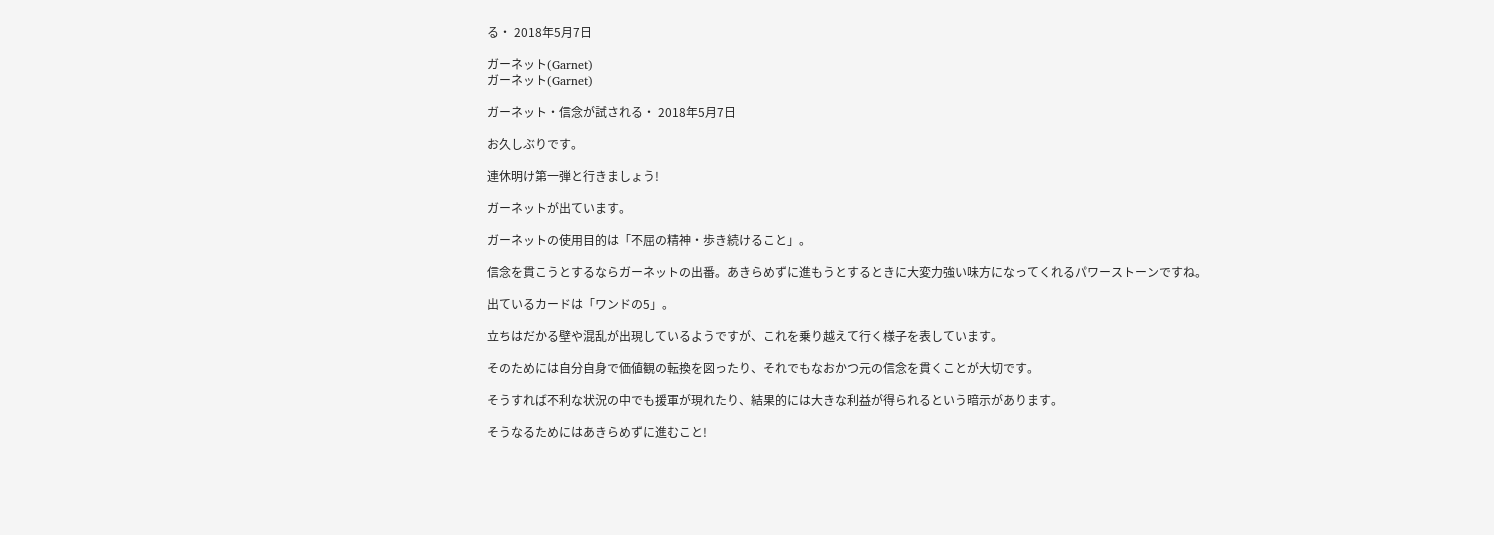る・ 2018年5月7日

ガーネット(Garnet)
ガーネット(Garnet)

ガーネット・信念が試される・ 2018年5月7日

お久しぶりです。

連休明け第一弾と行きましょう!

ガーネットが出ています。

ガーネットの使用目的は「不屈の精神・歩き続けること」。

信念を貫こうとするならガーネットの出番。あきらめずに進もうとするときに大変力強い味方になってくれるパワーストーンですね。

出ているカードは「ワンドの5」。

立ちはだかる壁や混乱が出現しているようですが、これを乗り越えて行く様子を表しています。

そのためには自分自身で価値観の転換を図ったり、それでもなおかつ元の信念を貫くことが大切です。

そうすれば不利な状況の中でも援軍が現れたり、結果的には大きな利益が得られるという暗示があります。

そうなるためにはあきらめずに進むこと!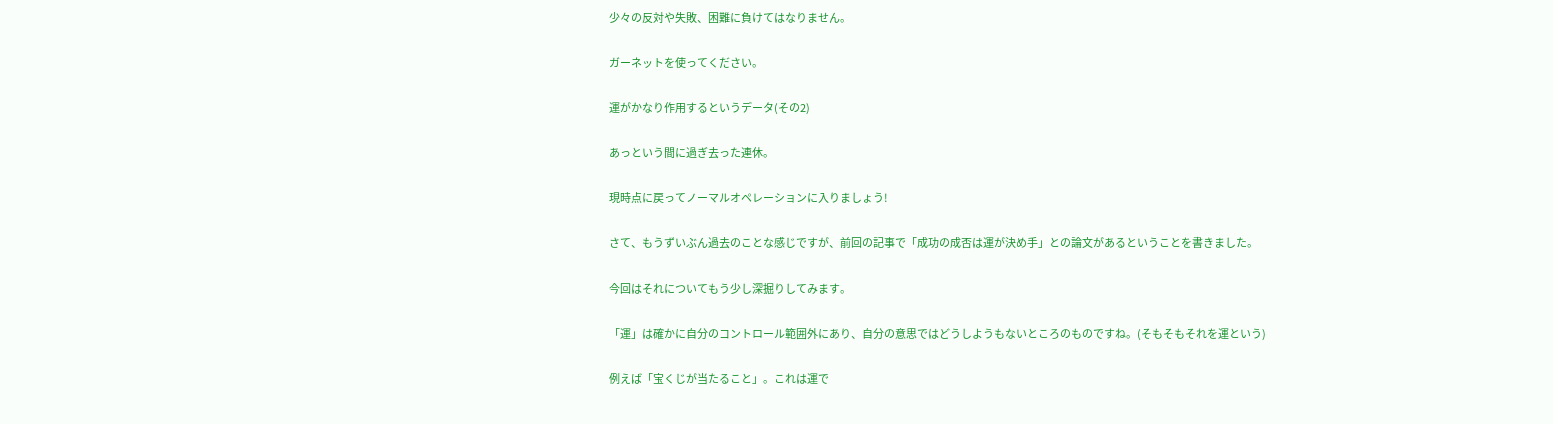少々の反対や失敗、困難に負けてはなりません。

ガーネットを使ってください。

運がかなり作用するというデータ(その2)

あっという間に過ぎ去った連休。

現時点に戻ってノーマルオペレーションに入りましょう!

さて、もうずいぶん過去のことな感じですが、前回の記事で「成功の成否は運が決め手」との論文があるということを書きました。

今回はそれについてもう少し深掘りしてみます。

「運」は確かに自分のコントロール範囲外にあり、自分の意思ではどうしようもないところのものですね。(そもそもそれを運という)

例えば「宝くじが当たること」。これは運で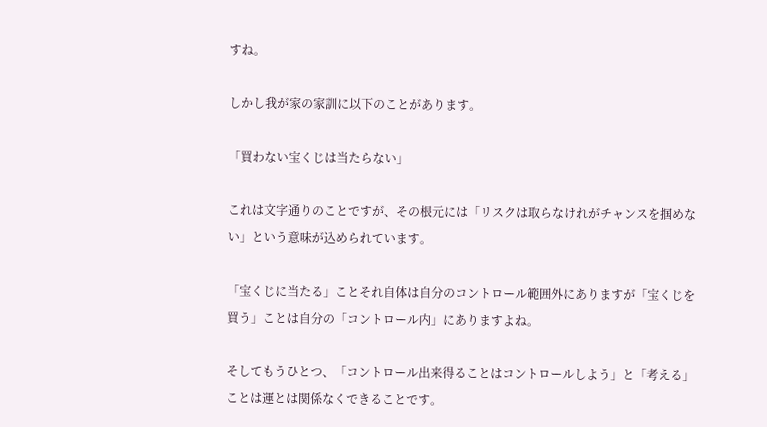すね。

しかし我が家の家訓に以下のことがあります。

「買わない宝くじは当たらない」

これは文字通りのことですが、その根元には「リスクは取らなけれがチャンスを掴めない」という意味が込められています。

「宝くじに当たる」ことそれ自体は自分のコントロール範囲外にありますが「宝くじを買う」ことは自分の「コントロール内」にありますよね。

そしてもうひとつ、「コントロール出来得ることはコントロールしよう」と「考える」ことは運とは関係なくできることです。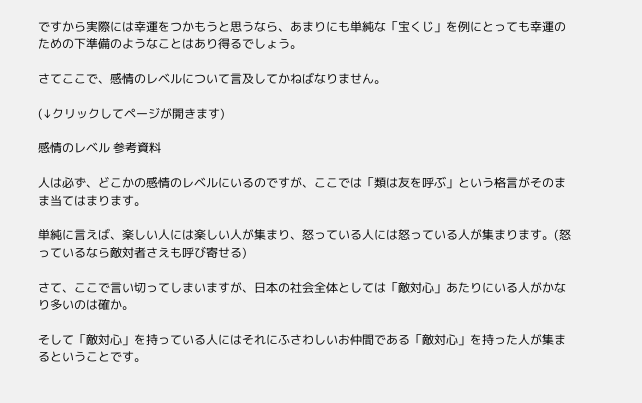ですから実際には幸運をつかもうと思うなら、あまりにも単純な「宝くじ」を例にとっても幸運のための下準備のようなことはあり得るでしょう。

さてここで、感情のレベルについて言及してかねばなりません。

(↓クリックしてページが開きます)

感情のレベル 参考資料

人は必ず、どこかの感情のレベルにいるのですが、ここでは「類は友を呼ぶ」という格言がそのまま当てはまります。

単純に言えば、楽しい人には楽しい人が集まり、怒っている人には怒っている人が集まります。(怒っているなら敵対者さえも呼び寄せる)

さて、ここで言い切ってしまいますが、日本の社会全体としては「敵対心」あたりにいる人がかなり多いのは確か。

そして「敵対心」を持っている人にはそれにふさわしいお仲間である「敵対心」を持った人が集まるということです。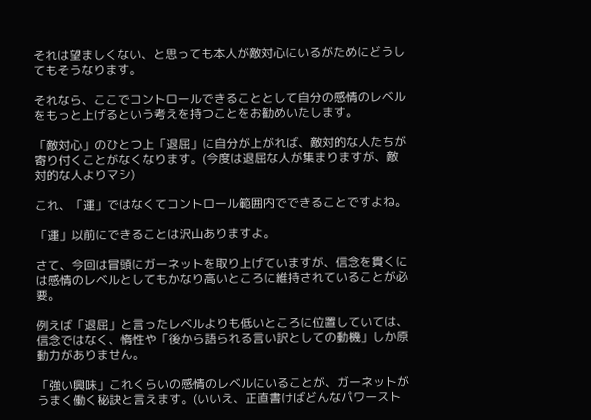それは望ましくない、と思っても本人が敵対心にいるがためにどうしてもそうなります。

それなら、ここでコントロールできることとして自分の感情のレベルをもっと上げるという考えを持つことをお勧めいたします。

「敵対心」のひとつ上「退屈」に自分が上がれば、敵対的な人たちが寄り付くことがなくなります。(今度は退屈な人が集まりますが、敵対的な人よりマシ)

これ、「運」ではなくてコントロール範囲内でできることですよね。

「運」以前にできることは沢山ありますよ。

さて、今回は冒頭にガーネットを取り上げていますが、信念を貫くには感情のレベルとしてもかなり高いところに維持されていることが必要。

例えば「退屈」と言ったレベルよりも低いところに位置していては、信念ではなく、惰性や「後から語られる言い訳としての動機」しか原動力がありません。

「強い興味」これくらいの感情のレベルにいることが、ガーネットがうまく働く秘訣と言えます。(いいえ、正直書けばどんなパワースト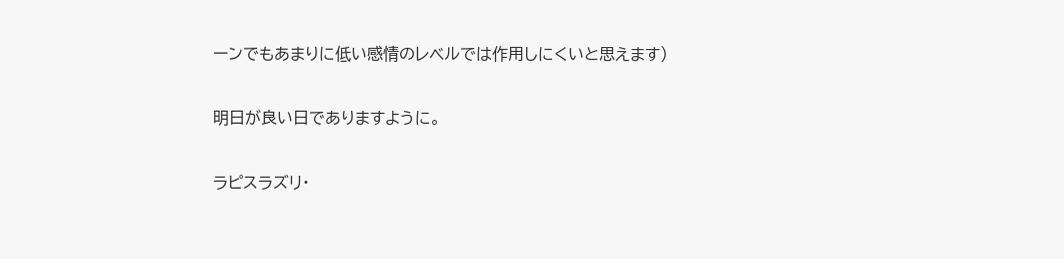ーンでもあまりに低い感情のレベルでは作用しにくいと思えます)

明日が良い日でありますように。

ラピスラズリ・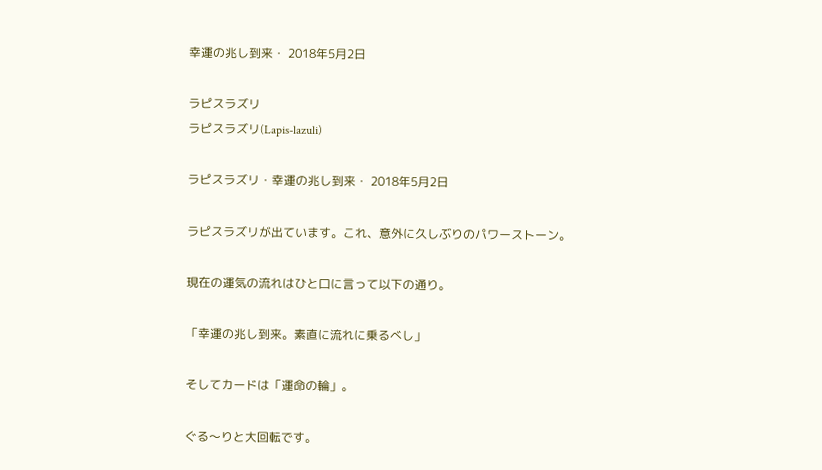幸運の兆し到来・ 2018年5月2日

ラピスラズリ
ラピスラズリ(Lapis-lazuli)

ラピスラズリ・幸運の兆し到来・ 2018年5月2日

ラピスラズリが出ています。これ、意外に久しぶりのパワーストーン。

現在の運気の流れはひと口に言って以下の通り。

「幸運の兆し到来。素直に流れに乗るべし」

そしてカードは「運命の輪」。

ぐる〜りと大回転です。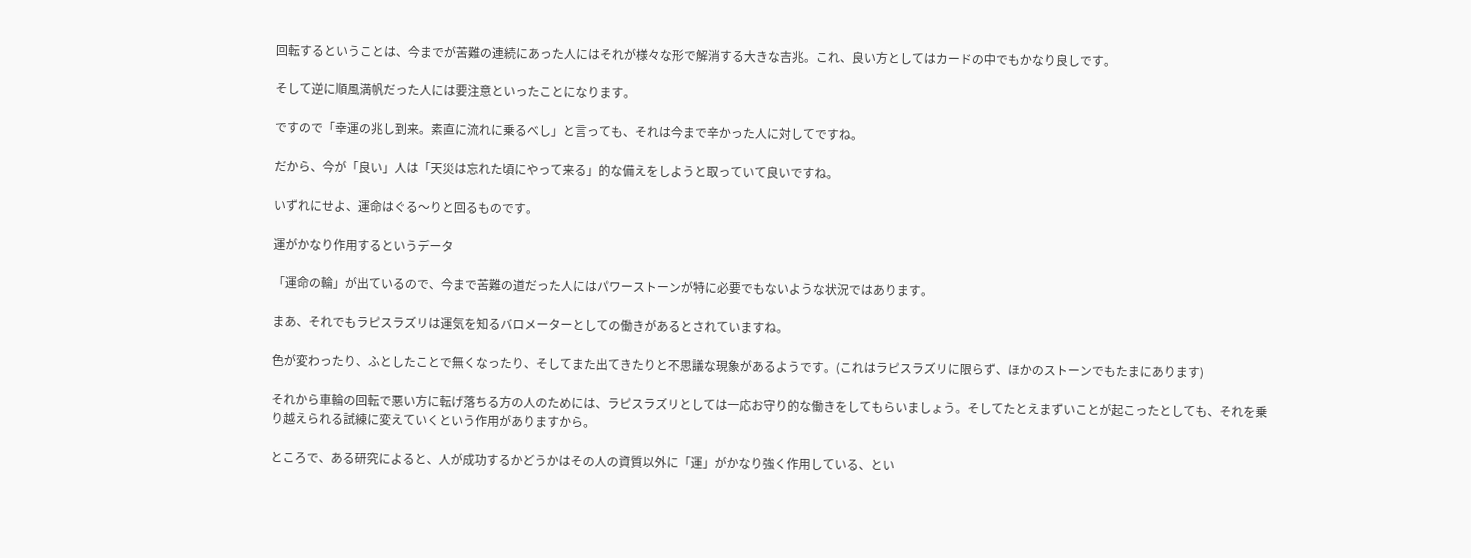回転するということは、今までが苦難の連続にあった人にはそれが様々な形で解消する大きな吉兆。これ、良い方としてはカードの中でもかなり良しです。

そして逆に順風満帆だった人には要注意といったことになります。

ですので「幸運の兆し到来。素直に流れに乗るべし」と言っても、それは今まで辛かった人に対してですね。

だから、今が「良い」人は「天災は忘れた頃にやって来る」的な備えをしようと取っていて良いですね。

いずれにせよ、運命はぐる〜りと回るものです。

運がかなり作用するというデータ

「運命の輪」が出ているので、今まで苦難の道だった人にはパワーストーンが特に必要でもないような状況ではあります。

まあ、それでもラピスラズリは運気を知るバロメーターとしての働きがあるとされていますね。

色が変わったり、ふとしたことで無くなったり、そしてまた出てきたりと不思議な現象があるようです。(これはラピスラズリに限らず、ほかのストーンでもたまにあります)

それから車輪の回転で悪い方に転げ落ちる方の人のためには、ラピスラズリとしては一応お守り的な働きをしてもらいましょう。そしてたとえまずいことが起こったとしても、それを乗り越えられる試練に変えていくという作用がありますから。

ところで、ある研究によると、人が成功するかどうかはその人の資質以外に「運」がかなり強く作用している、とい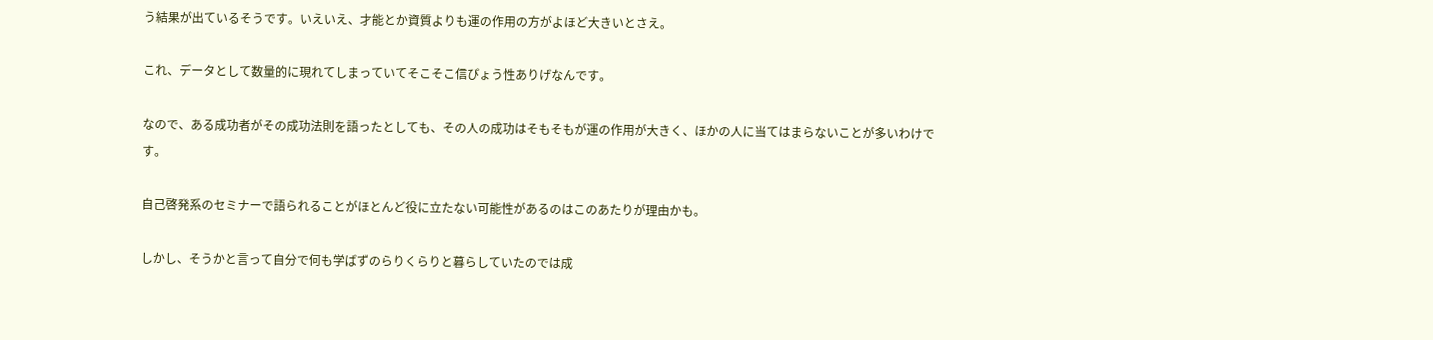う結果が出ているそうです。いえいえ、才能とか資質よりも運の作用の方がよほど大きいとさえ。

これ、データとして数量的に現れてしまっていてそこそこ信ぴょう性ありげなんです。

なので、ある成功者がその成功法則を語ったとしても、その人の成功はそもそもが運の作用が大きく、ほかの人に当てはまらないことが多いわけです。

自己啓発系のセミナーで語られることがほとんど役に立たない可能性があるのはこのあたりが理由かも。

しかし、そうかと言って自分で何も学ばずのらりくらりと暮らしていたのでは成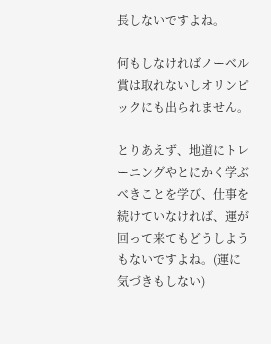長しないですよね。

何もしなければノーベル賞は取れないしオリンピックにも出られません。

とりあえず、地道にトレーニングやとにかく学ぶべきことを学び、仕事を続けていなければ、運が回って来てもどうしようもないですよね。(運に気づきもしない)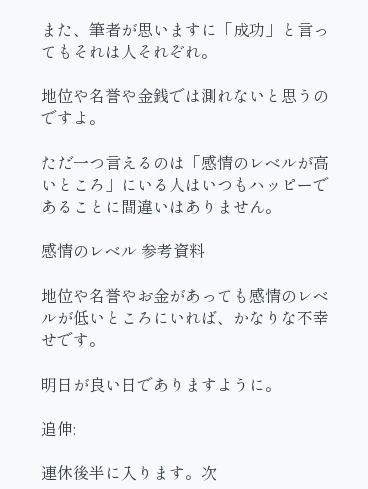また、筆者が思いますに「成功」と言ってもそれは人それぞれ。

地位や名誉や金銭では測れないと思うのですよ。

ただ一つ言えるのは「感情のレベルが高いところ」にいる人はいつもハッピーであることに間違いはありません。

感情のレベル 参考資料

地位や名誉やお金があっても感情のレベルが低いところにいれば、かなりな不幸せです。

明日が良い日でありますように。

追伸:

連休後半に入ります。次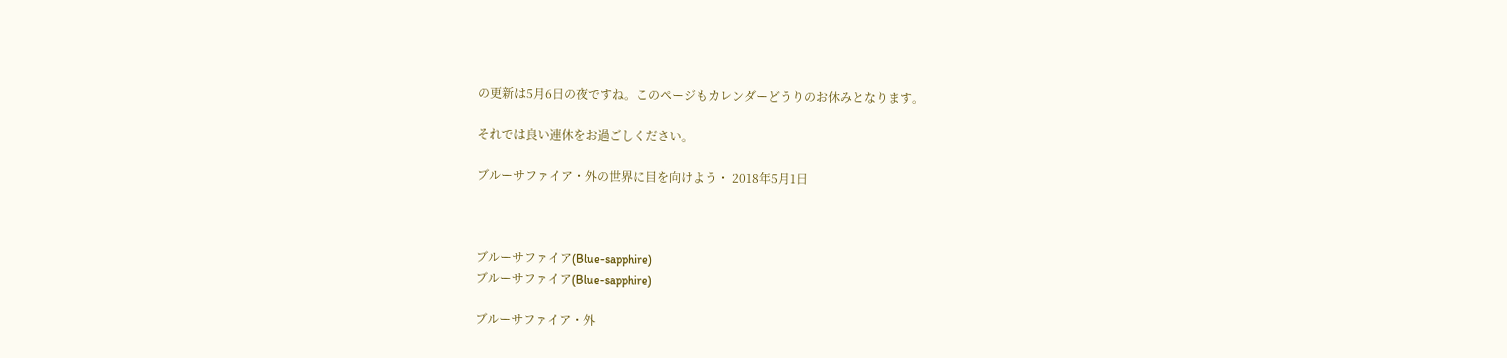の更新は5月6日の夜ですね。このページもカレンダーどうりのお休みとなります。

それでは良い連休をお過ごしください。

ブルーサファイア・外の世界に目を向けよう・ 2018年5月1日



ブルーサファイア(Blue-sapphire)
ブルーサファイア(Blue-sapphire)

ブルーサファイア・外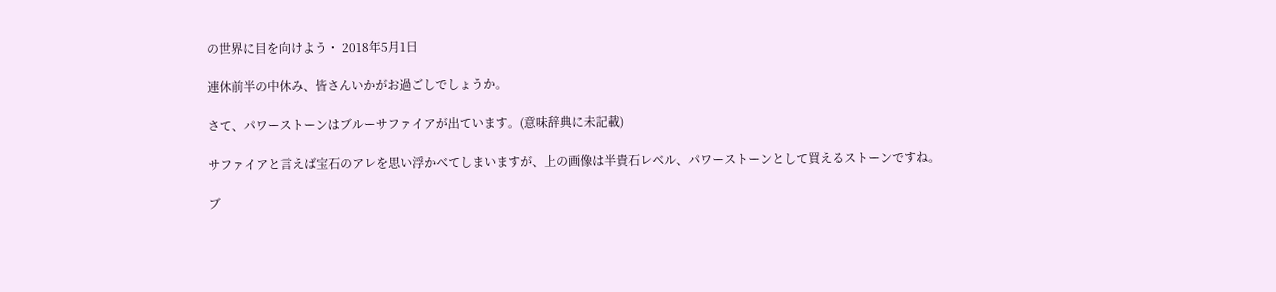の世界に目を向けよう・ 2018年5月1日

連休前半の中休み、皆さんいかがお過ごしでしょうか。

さて、パワーストーンはブルーサファイアが出ています。(意味辞典に未記載)

サファイアと言えば宝石のアレを思い浮かべてしまいますが、上の画像は半貴石レベル、パワーストーンとして買えるストーンですね。

ブ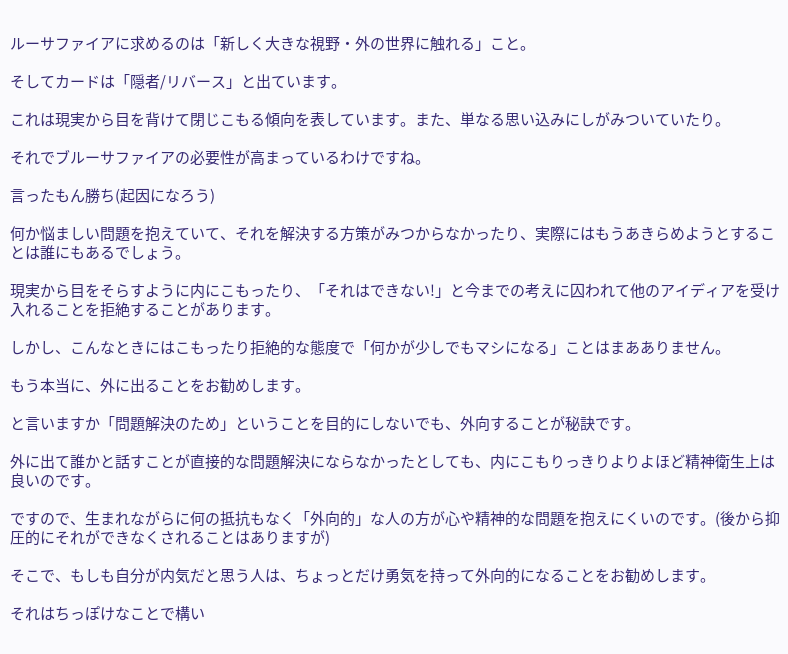ルーサファイアに求めるのは「新しく大きな視野・外の世界に触れる」こと。

そしてカードは「隠者/リバース」と出ています。

これは現実から目を背けて閉じこもる傾向を表しています。また、単なる思い込みにしがみついていたり。

それでブルーサファイアの必要性が高まっているわけですね。

言ったもん勝ち(起因になろう)

何か悩ましい問題を抱えていて、それを解決する方策がみつからなかったり、実際にはもうあきらめようとすることは誰にもあるでしょう。

現実から目をそらすように内にこもったり、「それはできない!」と今までの考えに囚われて他のアイディアを受け入れることを拒絶することがあります。

しかし、こんなときにはこもったり拒絶的な態度で「何かが少しでもマシになる」ことはまあありません。

もう本当に、外に出ることをお勧めします。

と言いますか「問題解決のため」ということを目的にしないでも、外向することが秘訣です。

外に出て誰かと話すことが直接的な問題解決にならなかったとしても、内にこもりっきりよりよほど精神衛生上は良いのです。

ですので、生まれながらに何の抵抗もなく「外向的」な人の方が心や精神的な問題を抱えにくいのです。(後から抑圧的にそれができなくされることはありますが)

そこで、もしも自分が内気だと思う人は、ちょっとだけ勇気を持って外向的になることをお勧めします。

それはちっぽけなことで構い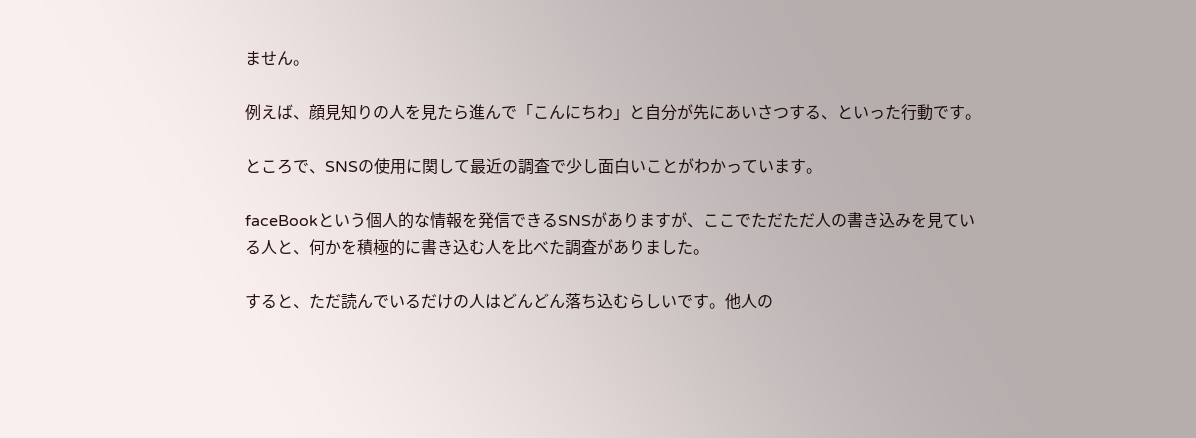ません。

例えば、顔見知りの人を見たら進んで「こんにちわ」と自分が先にあいさつする、といった行動です。

ところで、SNSの使用に関して最近の調査で少し面白いことがわかっています。

faceBookという個人的な情報を発信できるSNSがありますが、ここでただただ人の書き込みを見ている人と、何かを積極的に書き込む人を比べた調査がありました。

すると、ただ読んでいるだけの人はどんどん落ち込むらしいです。他人の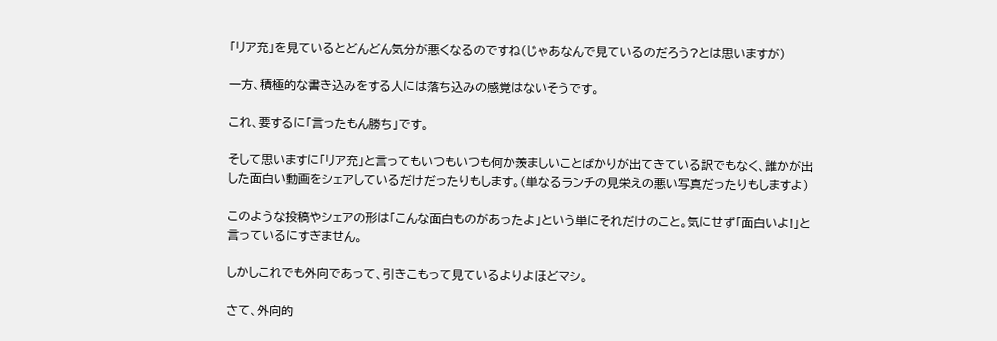「リア充」を見ているとどんどん気分が悪くなるのですね(じゃあなんで見ているのだろう?とは思いますが)

一方、積極的な書き込みをする人には落ち込みの感覚はないそうです。

これ、要するに「言ったもん勝ち」です。

そして思いますに「リア充」と言ってもいつもいつも何か羨ましいことばかりが出てきている訳でもなく、誰かが出した面白い動画をシェアしているだけだったりもします。(単なるランチの見栄えの悪い写真だったりもしますよ)

このような投稿やシェアの形は「こんな面白ものがあったよ」という単にそれだけのこと。気にせず「面白いよ!」と言っているにすぎません。

しかしこれでも外向であって、引きこもって見ているよりよほどマシ。

さて、外向的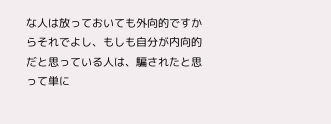な人は放っておいても外向的ですからそれでよし、もしも自分が内向的だと思っている人は、騙されたと思って単に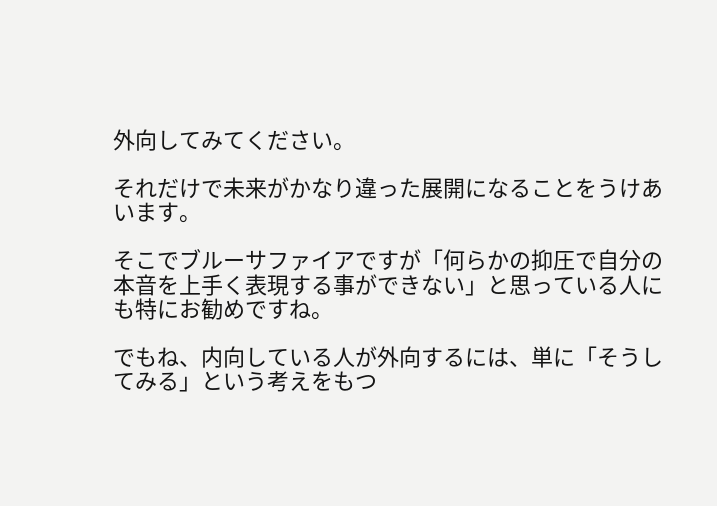外向してみてください。

それだけで未来がかなり違った展開になることをうけあいます。

そこでブルーサファイアですが「何らかの抑圧で自分の本音を上手く表現する事ができない」と思っている人にも特にお勧めですね。

でもね、内向している人が外向するには、単に「そうしてみる」という考えをもつ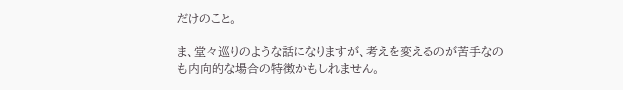だけのこと。

ま、堂々巡りのような話になりますが、考えを変えるのが苦手なのも内向的な場合の特徴かもしれません。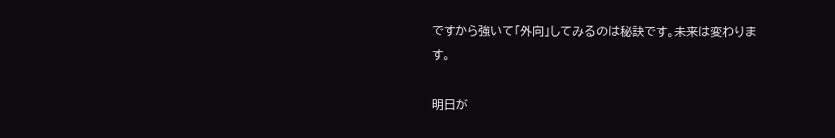ですから強いて「外向」してみるのは秘訣です。未来は変わります。

明日が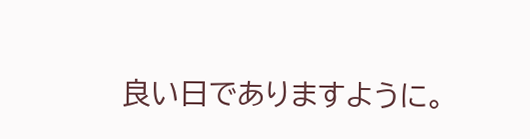良い日でありますように。